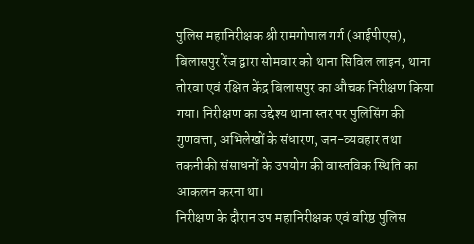पुलिस महानिरीक्षक श्री रामगोपाल गर्ग (आईपीएस), बिलासपुर रेंज द्वारा सोमवार को थाना सिविल लाइन, थाना तोरवा एवं रक्षित केंद्र बिलासपुर का औचक निरीक्षण किया गया। निरीक्षण का उद्देश्य थाना स्तर पर पुलिसिंग की गुणवत्ता, अभिलेखों के संधारण, जन-व्यवहार तथा तकनीकी संसाधनों के उपयोग की वास्तविक स्थिति का आकलन करना था।
निरीक्षण के दौरान उप महानिरीक्षक एवं वरिष्ठ पुलिस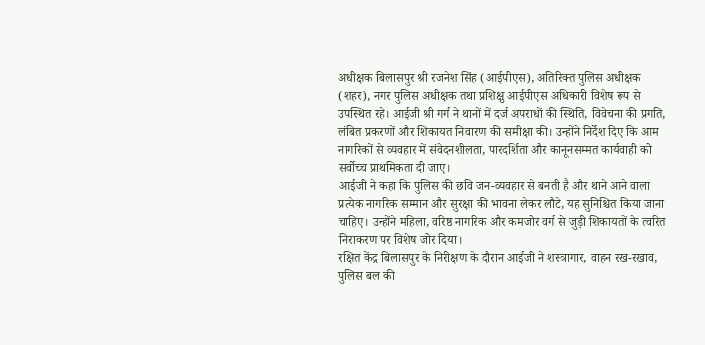अधीक्षक बिलासपुर श्री रजनेश सिंह (आईपीएस), अतिरिक्त पुलिस अधीक्षक (शहर), नगर पुलिस अधीक्षक तथा प्रशिक्षु आईपीएस अधिकारी विशेष रूप से उपस्थित रहे। आईजी श्री गर्ग ने थानों में दर्ज अपराधों की स्थिति, विवेचना की प्रगति, लंबित प्रकरणों और शिकायत निवारण की समीक्षा की। उन्होंने निर्देश दिए कि आम नागरिकों से व्यवहार में संवेदनशीलता, पारदर्शिता और कानूनसम्मत कार्यवाही को सर्वोच्च प्राथमिकता दी जाए।
आईजी ने कहा कि पुलिस की छवि जन-व्यवहार से बनती है और थाने आने वाला प्रत्येक नागरिक सम्मान और सुरक्षा की भावना लेकर लौटे, यह सुनिश्चित किया जाना चाहिए। उन्होंने महिला, वरिष्ठ नागरिक और कमजोर वर्ग से जुड़ी शिकायतों के त्वरित निराकरण पर विशेष जोर दिया।
रक्षित केंद्र बिलासपुर के निरीक्षण के दौरान आईजी ने शस्त्रागार, वाहन रख-रखाव, पुलिस बल की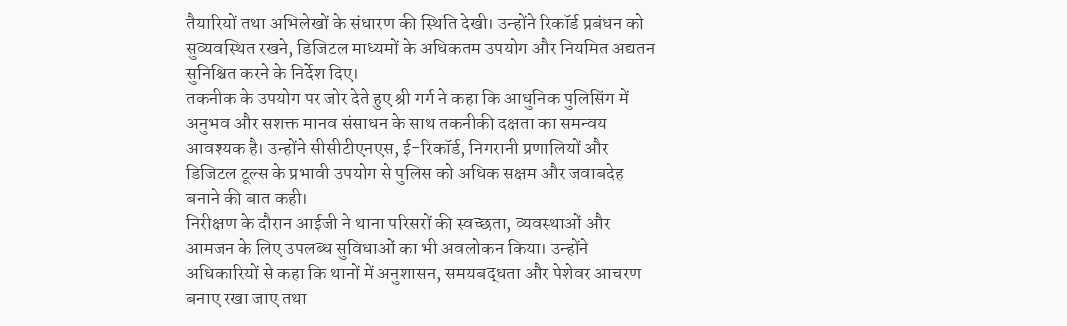तैयारियों तथा अभिलेखों के संधारण की स्थिति देखी। उन्होंने रिकॉर्ड प्रबंधन को सुव्यवस्थित रखने, डिजिटल माध्यमों के अधिकतम उपयोग और नियमित अद्यतन सुनिश्चित करने के निर्देश दिए।
तकनीक के उपयोग पर जोर देते हुए श्री गर्ग ने कहा कि आधुनिक पुलिसिंग में अनुभव और सशक्त मानव संसाधन के साथ तकनीकी दक्षता का समन्वय आवश्यक है। उन्होंने सीसीटीएनएस, ई-रिकॉर्ड, निगरानी प्रणालियों और डिजिटल टूल्स के प्रभावी उपयोग से पुलिस को अधिक सक्षम और जवाबदेह बनाने की बात कही।
निरीक्षण के दौरान आईजी ने थाना परिसरों की स्वच्छता, व्यवस्थाओं और आमजन के लिए उपलब्ध सुविधाओं का भी अवलोकन किया। उन्होंने अधिकारियों से कहा कि थानों में अनुशासन, समयबद्धता और पेशेवर आचरण बनाए रखा जाए तथा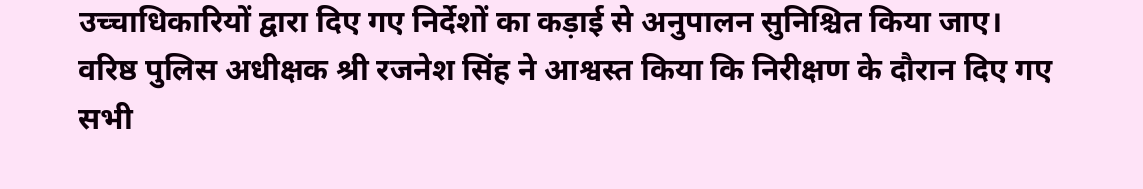उच्चाधिकारियों द्वारा दिए गए निर्देशों का कड़ाई से अनुपालन सुनिश्चित किया जाए।
वरिष्ठ पुलिस अधीक्षक श्री रजनेश सिंह ने आश्वस्त किया कि निरीक्षण के दौरान दिए गए सभी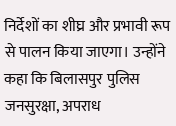निर्देशों का शीघ्र और प्रभावी रूप से पालन किया जाएगा। उन्होंने कहा कि बिलासपुर पुलिस जनसुरक्षा, अपराध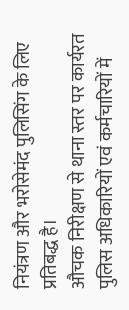नियंत्रण और भरोसेमंद पुलिसिंग के लिए प्रतिबद्ध है।
औचक निरीक्षण से थाना स्तर पर कार्यरत पुलिस अधिकारियों एवं कर्मचारियों में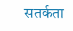सतर्कता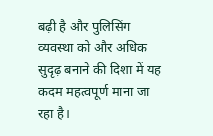बढ़ी है और पुलिसिंग व्यवस्था को और अधिक सुदृढ़ बनाने की दिशा में यह कदम महत्वपूर्ण माना जा रहा है।